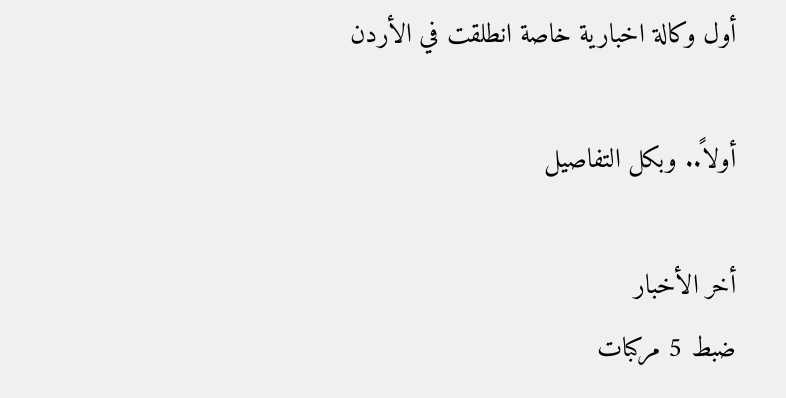أول وكالة اخبارية خاصة انطلقت في الأردن

أولاً.. وبكل التفاصيل

أخر الأخبار
ضبط 5 مركبات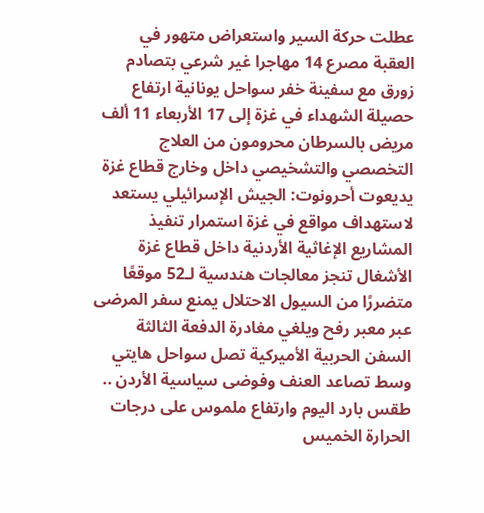عطلت حركة السير واستعراض متهور في العقبة مصرع 14 مهاجرا غير شرعي بتصادم زورق مع سفينة خفر سواحل يونانية ارتفاع حصيلة الشهداء في غزة إلى 17 الأربعاء 11 ألف مريض بالسرطان محرومون من العلاج التخصصي والتشخيصي داخل وخارج قطاع غزة يديعوت أحرونوت: الجيش الإسرائيلي يستعد لاستهداف مواقع في غزة استمرار تنفيذ المشاريع الإغاثية الأردنية داخل قطاع غزة الأشغال تنجز معالجات هندسية لـ52 موقعًا متضررًا من السيول الاحتلال يمنع سفر المرضى عبر معبر رفح ويلغي مغادرة الدفعة الثالثة السفن الحربية الأميركية تصل سواحل هايتي وسط تصاعد العنف وفوضى سياسية الأردن .. طقس بارد اليوم وارتفاع ملموس على درجات الحرارة الخميس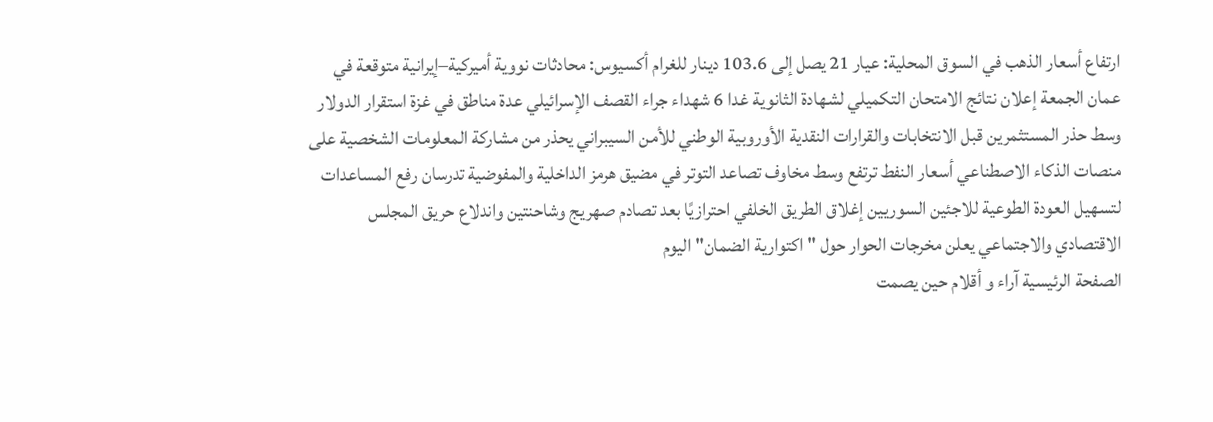ارتفاع أسعار الذهب في السوق المحلية: عيار 21 يصل إلى 103.6 دينار للغرام أكسيوس: محادثات نووية أميركية–إيرانية متوقعة في عمان الجمعة إعلان نتائج الامتحان التكميلي لشهادة الثانوية غدا 6 شهداء جراء القصف الإسرائيلي عدة مناطق في غزة استقرار الدولار وسط حذر المستثمرين قبل الانتخابات والقرارات النقدية الأوروبية الوطني للأمن السيبراني يحذر من مشاركة المعلومات الشخصية على منصات الذكاء الاصطناعي أسعار النفط ترتفع وسط مخاوف تصاعد التوتر في مضيق هرمز الداخلية والمفوضية تدرسان رفع المساعدات لتسهيل العودة الطوعية للاجئين السوريين إغلاق الطريق الخلفي احترازيًا بعد تصادم صهريج وشاحنتين واندلاع حريق المجلس الاقتصادي والاجتماعي يعلن مخرجات الحوار حول "اكتوارية الضمان" اليوم
الصفحة الرئيسية آراء و أقلام حين يصمت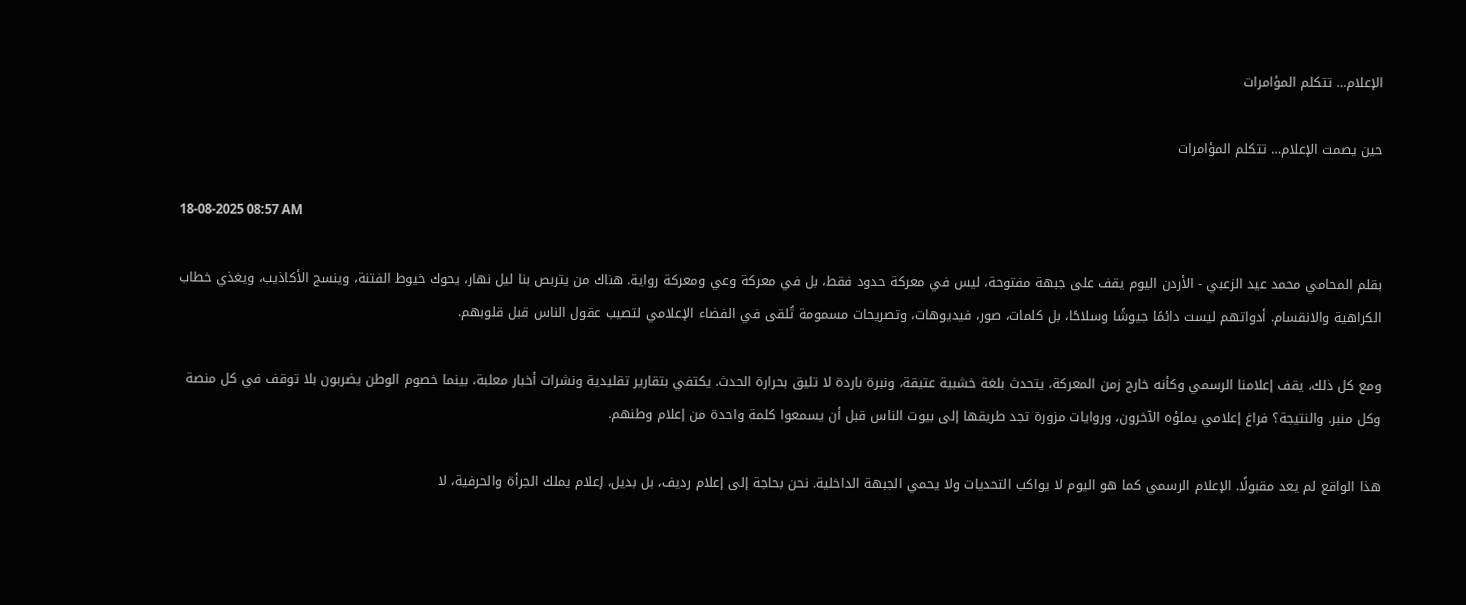الإعلام… تتكلم المؤامرات

حين يصمت الإعلام… تتكلم المؤامرات

18-08-2025 08:57 AM

بقلم المحامي محمد عيد الزعبي - الأردن اليوم يقف على جبهة مفتوحة، ليس في معركة حدود فقط، بل في معركة وعي ومعركة رواية. هناك من يتربص بنا ليل نهار، يحوك خيوط الفتنة، وينسج الأكاذيب، ويغذي خطاب الكراهية والانقسام. أدواتهم ليست دائمًا جيوشًا وسلاحًا، بل كلمات، صور، فيديوهات، وتصريحات مسمومة تُلقى في الفضاء الإعلامي لتصيب عقول الناس قبل قلوبهم.

ومع كل ذلك، يقف إعلامنا الرسمي وكأنه خارج زمن المعركة، يتحدث بلغة خشبية عتيقة، ونبرة باردة لا تليق بحرارة الحدث. يكتفي بتقارير تقليدية ونشرات أخبار معلبة، بينما خصوم الوطن يضربون بلا توقف في كل منصة وكل منبر. والنتيجة؟ فراغ إعلامي يملؤه الآخرون، وروايات مزورة تجد طريقها إلى بيوت الناس قبل أن يسمعوا كلمة واحدة من إعلام وطنهم.

هذا الواقع لم يعد مقبولًا. الإعلام الرسمي كما هو اليوم لا يواكب التحديات ولا يحمي الجبهة الداخلية. نحن بحاجة إلى إعلام رديف، بل بديل، إعلام يملك الجرأة والحرفية، لا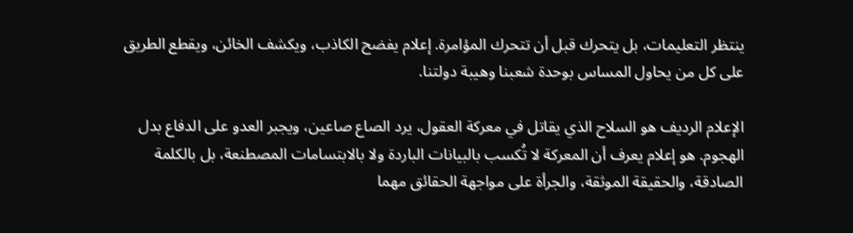ينتظر التعليمات، بل يتحرك قبل أن تتحرك المؤامرة. إعلام يفضح الكاذب، ويكشف الخائن، ويقطع الطريق على كل من يحاول المساس بوحدة شعبنا وهيبة دولتنا.

الإعلام الرديف هو السلاح الذي يقاتل في معركة العقول، يرد الصاع صاعين، ويجبر العدو على الدفاع بدل الهجوم. هو إعلام يعرف أن المعركة لا تُكسب بالبيانات الباردة ولا بالابتسامات المصطنعة، بل بالكلمة الصادقة، والحقيقة الموثقة، والجرأة على مواجهة الحقائق مهما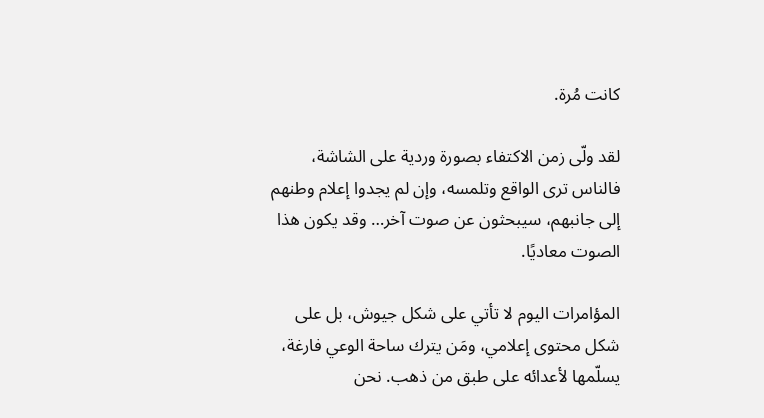كانت مُرة.

لقد ولّى زمن الاكتفاء بصورة وردية على الشاشة، فالناس ترى الواقع وتلمسه، وإن لم يجدوا إعلام وطنهم إلى جانبهم، سيبحثون عن صوت آخر… وقد يكون هذا الصوت معاديًا.

المؤامرات اليوم لا تأتي على شكل جيوش، بل على شكل محتوى إعلامي، ومَن يترك ساحة الوعي فارغة، يسلّمها لأعدائه على طبق من ذهب. نحن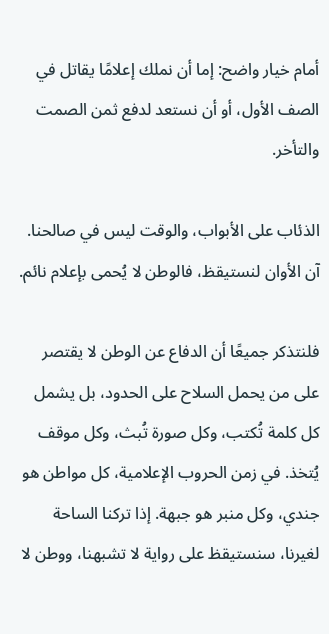أمام خيار واضح: إما أن نملك إعلامًا يقاتل في الصف الأول، أو أن نستعد لدفع ثمن الصمت والتأخر.

الذئاب على الأبواب، والوقت ليس في صالحنا. آن الأوان لنستيقظ، فالوطن لا يُحمى بإعلام نائم.

فلنتذكر جميعًا أن الدفاع عن الوطن لا يقتصر على من يحمل السلاح على الحدود، بل يشمل كل كلمة تُكتب، وكل صورة تُبث، وكل موقف يُتخذ. في زمن الحروب الإعلامية، كل مواطن هو جندي، وكل منبر هو جبهة. إذا تركنا الساحة لغيرنا، سنستيقظ على رواية لا تشبهنا، ووطن لا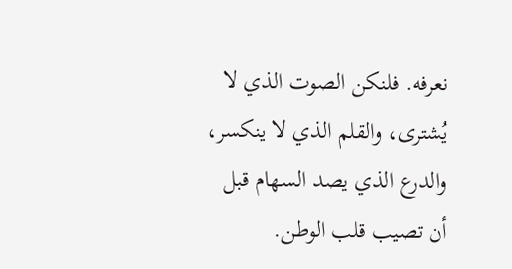نعرفه. فلنكن الصوت الذي لا يُشترى، والقلم الذي لا ينكسر، والدرع الذي يصد السهام قبل أن تصيب قلب الوطن.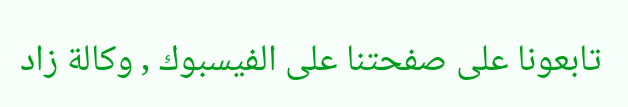تابعونا على صفحتنا على الفيسبوك , وكالة زاد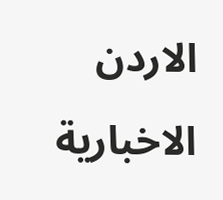الاردن الاخبارية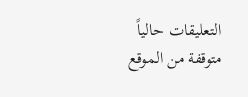التعليقات حالياً متوقفة من الموقع